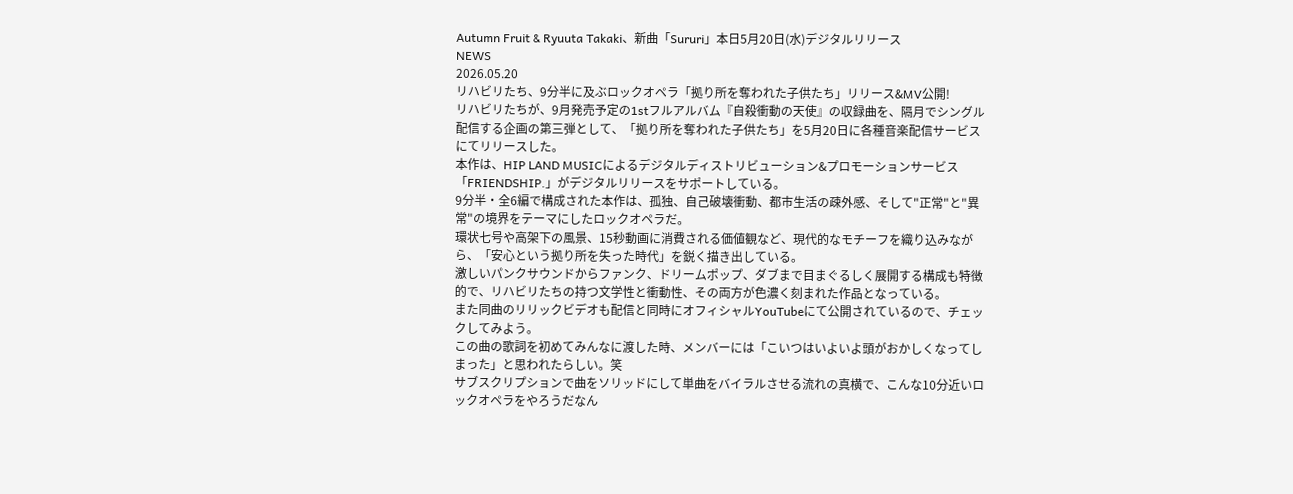Autumn Fruit & Ryuuta Takaki、新曲「Sururi」本日5月20日(水)デジタルリリース
NEWS
2026.05.20
リハビリたち、9分半に及ぶロックオペラ「拠り所を奪われた子供たち」リリース&MV公開!
リハビリたちが、9月発売予定の1stフルアルバム『自殺衝動の天使』の収録曲を、隔月でシングル配信する企画の第三弾として、「拠り所を奪われた子供たち」を5月20日に各種音楽配信サービスにてリリースした。
本作は、HIP LAND MUSICによるデジタルディストリビューション&プロモーションサービス「FRIENDSHIP.」がデジタルリリースをサポートしている。
9分半・全6編で構成された本作は、孤独、自己破壊衝動、都市生活の疎外感、そして"正常"と"異常"の境界をテーマにしたロックオペラだ。
環状七号や高架下の風景、15秒動画に消費される価値観など、現代的なモチーフを織り込みながら、「安心という拠り所を失った時代」を鋭く描き出している。
激しいパンクサウンドからファンク、ドリームポップ、ダブまで目まぐるしく展開する構成も特徴的で、リハビリたちの持つ文学性と衝動性、その両方が色濃く刻まれた作品となっている。
また同曲のリリックビデオも配信と同時にオフィシャルYouTubeにて公開されているので、チェックしてみよう。
この曲の歌詞を初めてみんなに渡した時、メンバーには「こいつはいよいよ頭がおかしくなってしまった」と思われたらしい。笑
サブスクリプションで曲をソリッドにして単曲をバイラルさせる流れの真横で、こんな10分近いロックオペラをやろうだなん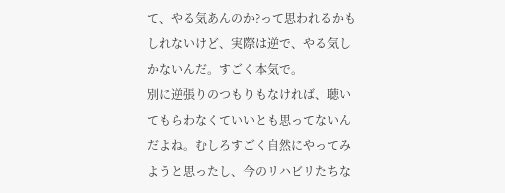て、やる気あんのか?って思われるかもしれないけど、実際は逆で、やる気しかないんだ。すごく本気で。
別に逆張りのつもりもなければ、聴いてもらわなくていいとも思ってないんだよね。むしろすごく自然にやってみようと思ったし、今のリハビリたちな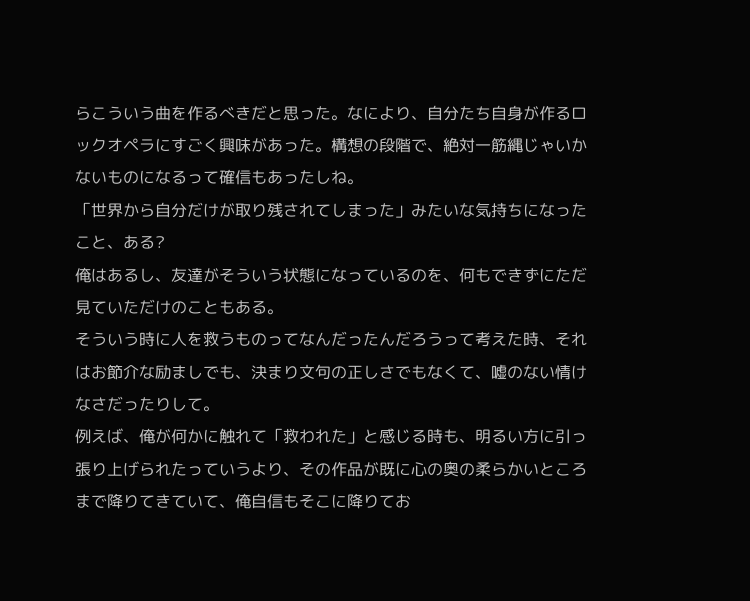らこういう曲を作るべきだと思った。なにより、自分たち自身が作るロックオペラにすごく興味があった。構想の段階で、絶対一筋縄じゃいかないものになるって確信もあったしね。
「世界から自分だけが取り残されてしまった」みたいな気持ちになったこと、ある?
俺はあるし、友達がそういう状態になっているのを、何もできずにただ見ていただけのこともある。
そういう時に人を救うものってなんだったんだろうって考えた時、それはお節介な励ましでも、決まり文句の正しさでもなくて、嘘のない情けなさだったりして。
例えば、俺が何かに触れて「救われた」と感じる時も、明るい方に引っ張り上げられたっていうより、その作品が既に心の奥の柔らかいところまで降りてきていて、俺自信もそこに降りてお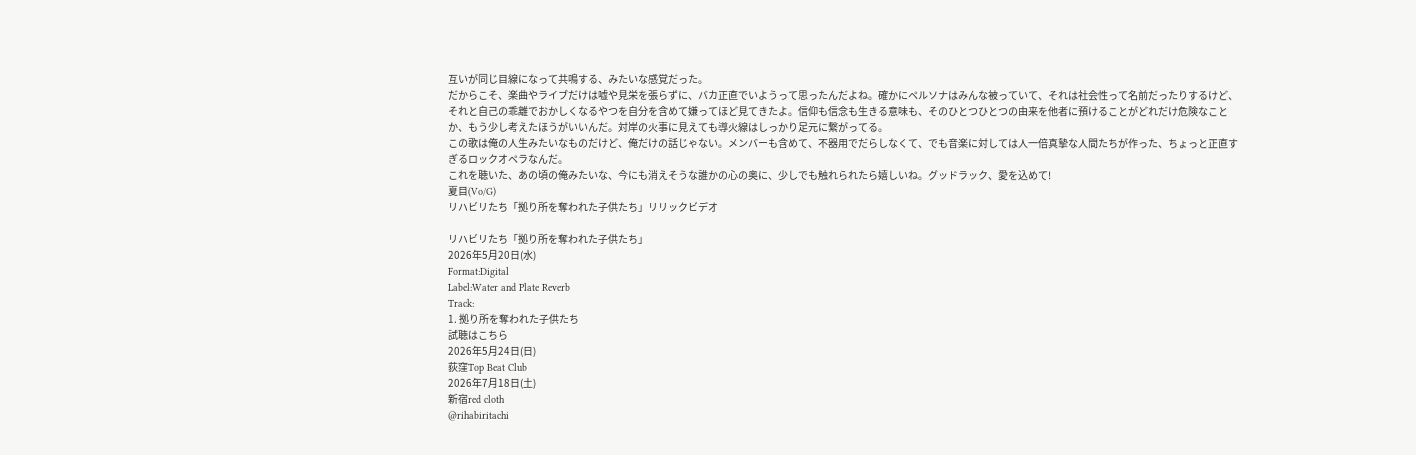互いが同じ目線になって共鳴する、みたいな感覚だった。
だからこそ、楽曲やライブだけは嘘や見栄を張らずに、バカ正直でいようって思ったんだよね。確かにペルソナはみんな被っていて、それは社会性って名前だったりするけど、それと自己の乖離でおかしくなるやつを自分を含めて嫌ってほど見てきたよ。信仰も信念も生きる意味も、そのひとつひとつの由来を他者に預けることがどれだけ危険なことか、もう少し考えたほうがいいんだ。対岸の火事に見えても導火線はしっかり足元に繋がってる。
この歌は俺の人生みたいなものだけど、俺だけの話じゃない。メンバーも含めて、不器用でだらしなくて、でも音楽に対しては人一倍真摯な人間たちが作った、ちょっと正直すぎるロックオペラなんだ。
これを聴いた、あの頃の俺みたいな、今にも消えそうな誰かの心の奥に、少しでも触れられたら嬉しいね。グッドラック、愛を込めて!
夏目(Vo/G)
リハビリたち「拠り所を奪われた子供たち」リリックビデオ

リハビリたち「拠り所を奪われた子供たち」
2026年5月20日(水)
Format:Digital
Label:Water and Plate Reverb
Track:
1. 拠り所を奪われた子供たち
試聴はこちら
2026年5月24日(日)
荻窪Top Beat Club
2026年7月18日(土)
新宿red cloth
@rihabiritachi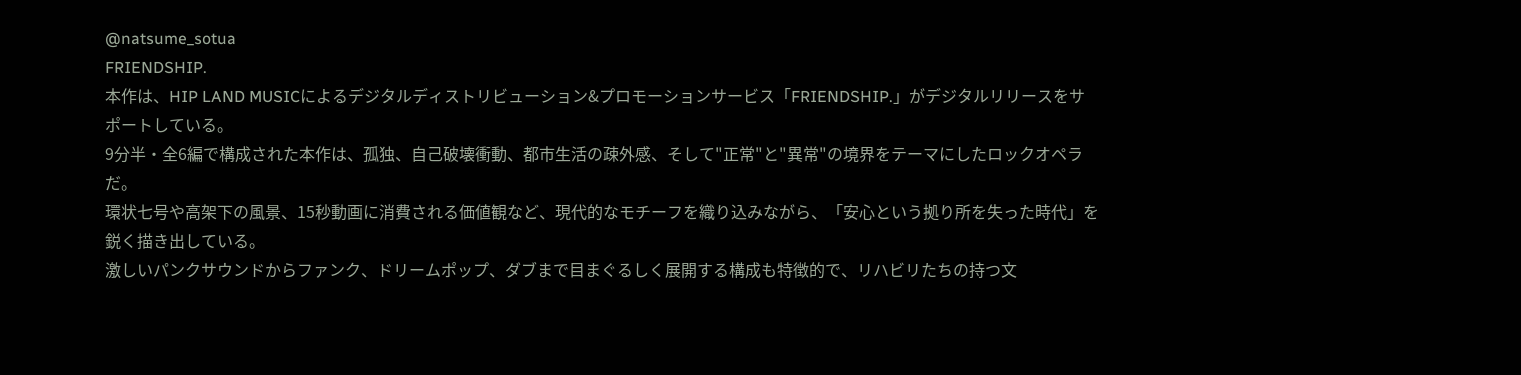@natsume_sotua
FRIENDSHIP.
本作は、HIP LAND MUSICによるデジタルディストリビューション&プロモーションサービス「FRIENDSHIP.」がデジタルリリースをサポートしている。
9分半・全6編で構成された本作は、孤独、自己破壊衝動、都市生活の疎外感、そして"正常"と"異常"の境界をテーマにしたロックオペラだ。
環状七号や高架下の風景、15秒動画に消費される価値観など、現代的なモチーフを織り込みながら、「安心という拠り所を失った時代」を鋭く描き出している。
激しいパンクサウンドからファンク、ドリームポップ、ダブまで目まぐるしく展開する構成も特徴的で、リハビリたちの持つ文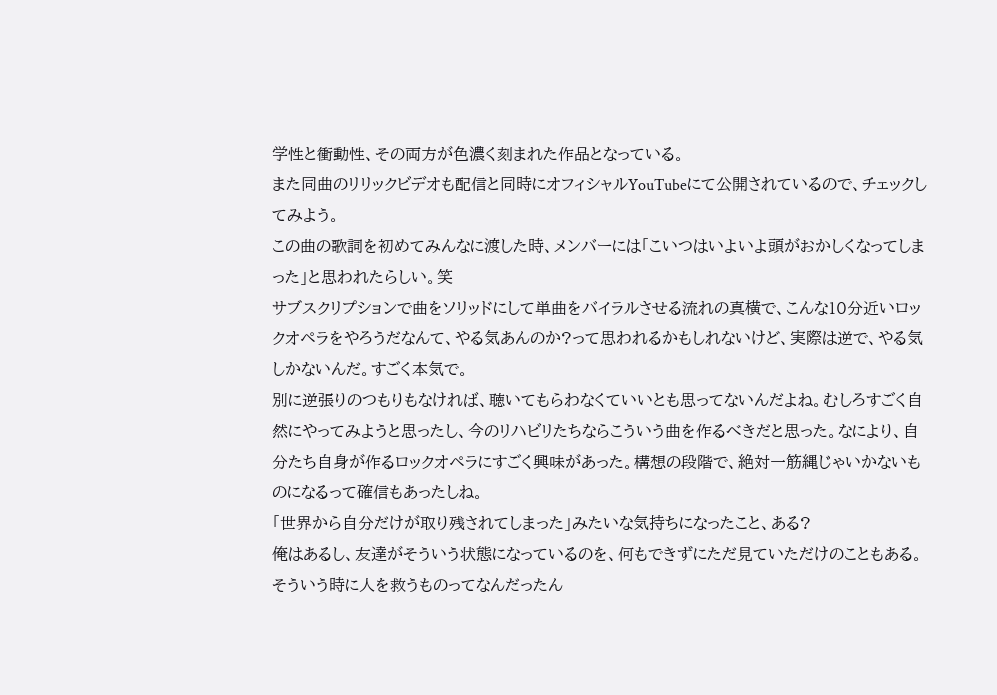学性と衝動性、その両方が色濃く刻まれた作品となっている。
また同曲のリリックビデオも配信と同時にオフィシャルYouTubeにて公開されているので、チェックしてみよう。
この曲の歌詞を初めてみんなに渡した時、メンバーには「こいつはいよいよ頭がおかしくなってしまった」と思われたらしい。笑
サブスクリプションで曲をソリッドにして単曲をバイラルさせる流れの真横で、こんな10分近いロックオペラをやろうだなんて、やる気あんのか?って思われるかもしれないけど、実際は逆で、やる気しかないんだ。すごく本気で。
別に逆張りのつもりもなければ、聴いてもらわなくていいとも思ってないんだよね。むしろすごく自然にやってみようと思ったし、今のリハビリたちならこういう曲を作るべきだと思った。なにより、自分たち自身が作るロックオペラにすごく興味があった。構想の段階で、絶対一筋縄じゃいかないものになるって確信もあったしね。
「世界から自分だけが取り残されてしまった」みたいな気持ちになったこと、ある?
俺はあるし、友達がそういう状態になっているのを、何もできずにただ見ていただけのこともある。
そういう時に人を救うものってなんだったん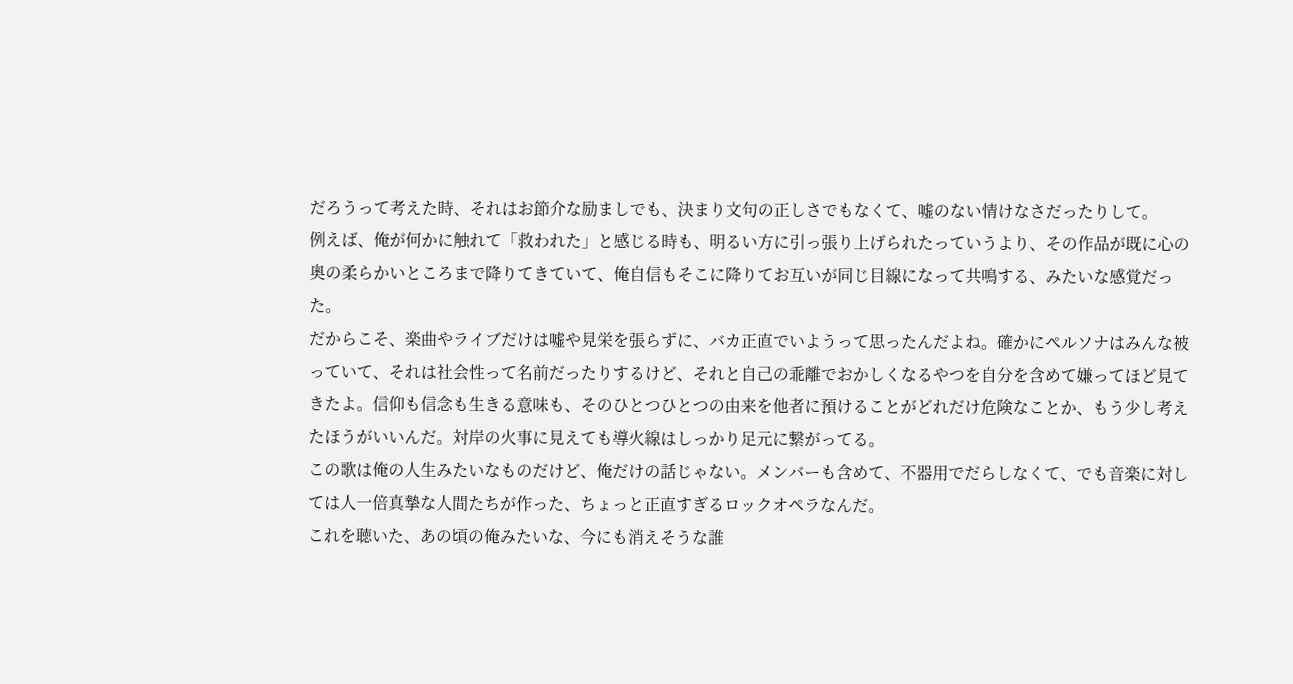だろうって考えた時、それはお節介な励ましでも、決まり文句の正しさでもなくて、嘘のない情けなさだったりして。
例えば、俺が何かに触れて「救われた」と感じる時も、明るい方に引っ張り上げられたっていうより、その作品が既に心の奥の柔らかいところまで降りてきていて、俺自信もそこに降りてお互いが同じ目線になって共鳴する、みたいな感覚だった。
だからこそ、楽曲やライブだけは嘘や見栄を張らずに、バカ正直でいようって思ったんだよね。確かにペルソナはみんな被っていて、それは社会性って名前だったりするけど、それと自己の乖離でおかしくなるやつを自分を含めて嫌ってほど見てきたよ。信仰も信念も生きる意味も、そのひとつひとつの由来を他者に預けることがどれだけ危険なことか、もう少し考えたほうがいいんだ。対岸の火事に見えても導火線はしっかり足元に繋がってる。
この歌は俺の人生みたいなものだけど、俺だけの話じゃない。メンバーも含めて、不器用でだらしなくて、でも音楽に対しては人一倍真摯な人間たちが作った、ちょっと正直すぎるロックオペラなんだ。
これを聴いた、あの頃の俺みたいな、今にも消えそうな誰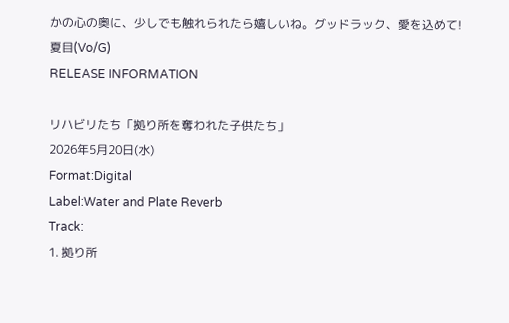かの心の奥に、少しでも触れられたら嬉しいね。グッドラック、愛を込めて!
夏目(Vo/G)
RELEASE INFORMATION

リハビリたち「拠り所を奪われた子供たち」
2026年5月20日(水)
Format:Digital
Label:Water and Plate Reverb
Track:
1. 拠り所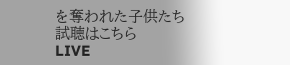を奪われた子供たち
試聴はこちら
LIVE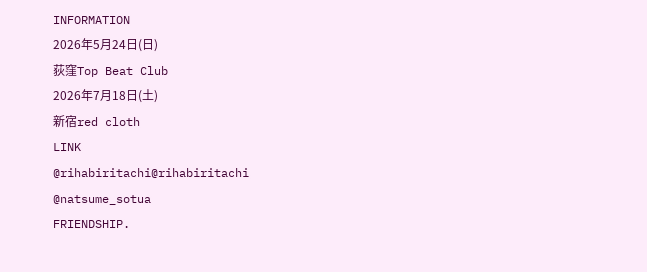INFORMATION
2026年5月24日(日)
荻窪Top Beat Club
2026年7月18日(土)
新宿red cloth
LINK
@rihabiritachi@rihabiritachi
@natsume_sotua
FRIENDSHIP.